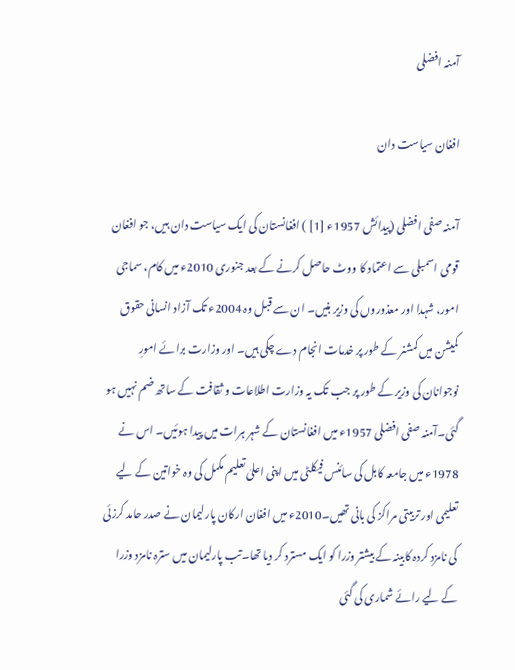آمنہ افضلی

افغان سیاست دان

آمنہ صفی افضلی (پیدائش 1957ء [1] ) افغانستان کی ایک سیاست دان ہیں، جو افغان قومی اسمبلی سے اعتماد کا ووٹ حاصل کرنے کے بعد جنوری 2010ء میں کام، سماجی امور، شہدا اور معذوروں کی وزیر بنیں۔ ان سے قبل وہ 2004ء تک آزاد انسانی حقوق کمیشن میں کمشنر کے طور پر خدمات انجام دے چکی ہیں۔ اور وزارت برائے امورِ نوجوانان کی وزیر کے طور پر جب تک یہ وزارت اطلاعات و ثقافت کے ساتھ ضم نہیں ہو گئی۔آمنہ صفی افضلی 1957ء میں افغانستان کے شہر ہرات میں پیدا ہوئیں۔ اس نے 1978ء میں جامعہ کابل کی سائنس فیکلٹی میں اپنی اعلیٰ تعلیم مکمل کی وہ خواتین کے لیے تعلیمی اور تربیتی مراکز کی بانی تھیں۔2010ء میں افغان ارکان پارلیمان نے صدر حامد کرزئی کی نامزد کردہ کابینہ کے بیشتر وزرا کو ایک مسترد کر دیا تھا۔تب پارلیمان میں سترہ نامزد وزرا کے لیے رائے شماری کی گئی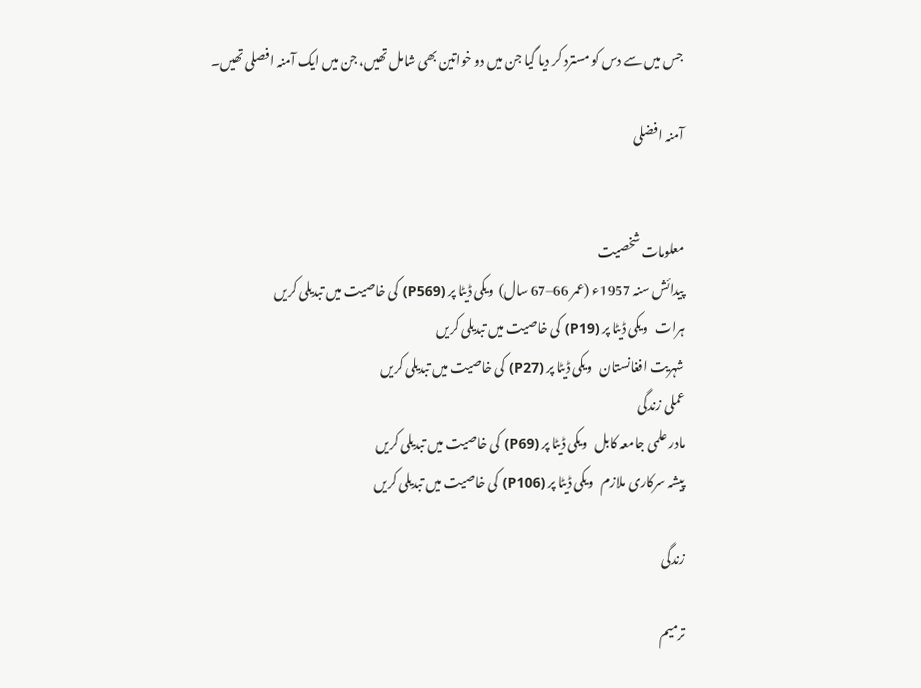جس میں سے دس کو مسترد کر دیا گیا جن میں دو خواتین بھی شامل تھیں، جن میں ایک آمنہ افصلی تھیں۔

آمنہ افضلی


معلومات شخصیت
پیدائش سنہ 1957ء (عمر 66–67 سال)  ویکی ڈیٹا پر (P569) کی خاصیت میں تبدیلی کریں
ہرات   ویکی ڈیٹا پر (P19) کی خاصیت میں تبدیلی کریں
شہریت افغانستان   ویکی ڈیٹا پر (P27) کی خاصیت میں تبدیلی کریں
عملی زندگی
مادر علمی جامعہ کابل   ویکی ڈیٹا پر (P69) کی خاصیت میں تبدیلی کریں
پیشہ سرکاری ملازم   ویکی ڈیٹا پر (P106) کی خاصیت میں تبدیلی کریں

زندگی

ترمیم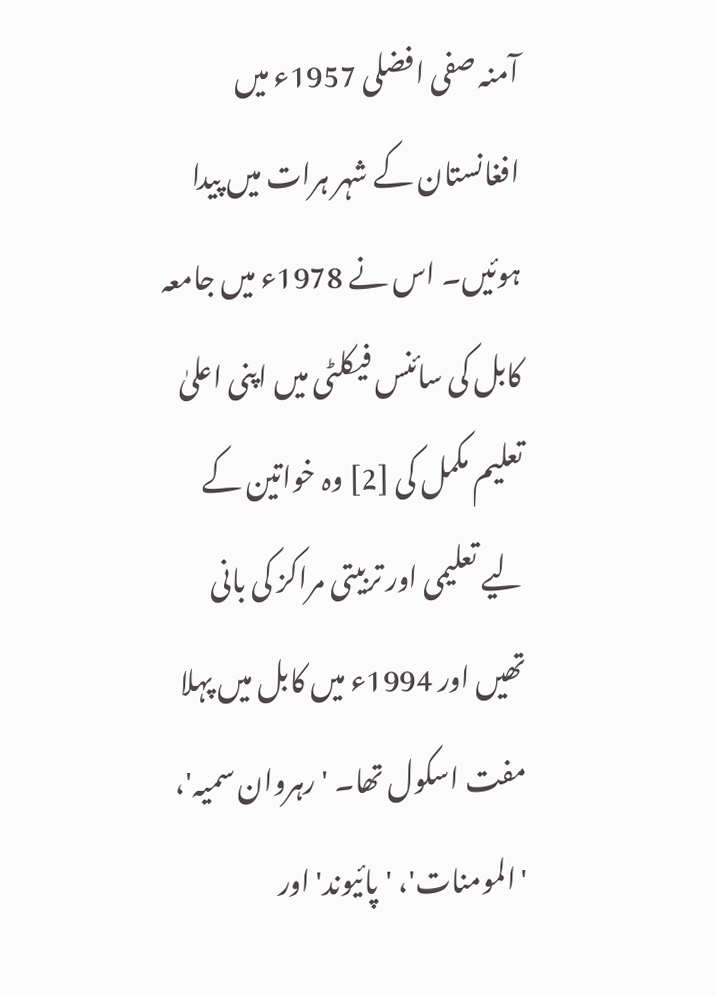آمنہ صفی افضلی 1957ء میں افغانستان کے شہر ہرات میں پیدا ہوئیں۔ اس نے 1978ء میں جامعہ کابل کی سائنس فیکلٹی میں اپنی اعلیٰ تعلیم مکمل کی [2] وہ خواتین کے لیے تعلیمی اور تربیتی مراکز کی بانی تھیں اور 1994ء میں کابل میں پہلا مفت اسکول تھا۔ 'رہروان سمیہ'، 'المومنات'، 'پائیوند' اور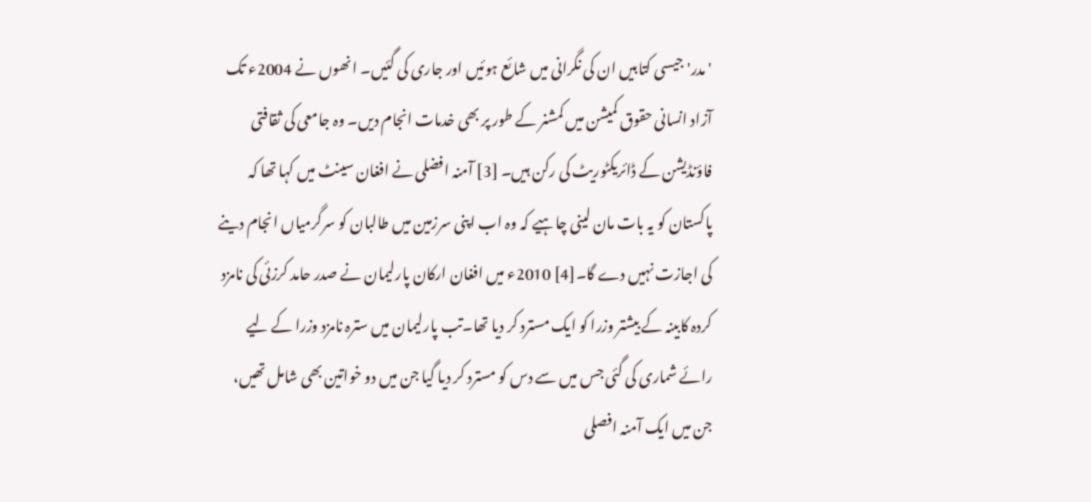'مدر' جیسی کتابیں ان کی نگرانی میں شائع ہوئیں اور جاری کی گئیں۔ انھوں نے 2004ء تک آزاد انسانی حقوق کمیشن میں کمشنر کے طور پر بھی خدمات انجام دیں۔ وہ جامعی کی ثقافتی فاؤنڈیشن کے ڈائریکٹوریٹ کی رکن ہیں۔ [3] آمنہ افضلی نے افغان سینٹ میں کہا تھا کہ پاکستان کو یہ بات مان لینی چاہیے کہ وہ اب اپنی سرزمین میں طالبان کو سرگرمیاں انجام دینے کی اجازت نہیں دے گا۔[4] 2010ء میں افغان ارکان پارلیمان نے صدر حامد کرزئی کی نامزد کردہ کابینہ کے بیشتر وزرا کو ایک مسترد کر دیا تھا۔تب پارلیمان میں سترہ نامزد وزرا کے لیے رائے شماری کی گئی جس میں سے دس کو مسترد کر دیا گیا جن میں دو خواتین بھی شامل تھیں، جن میں ایک آمنہ افصلی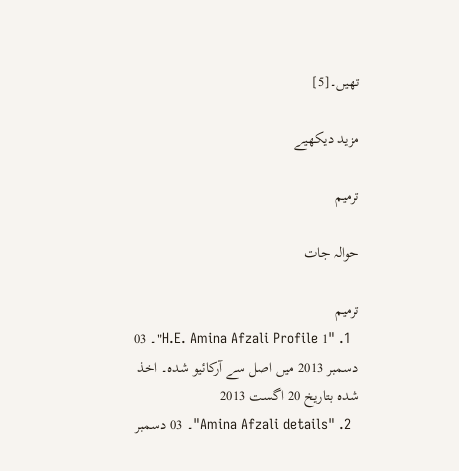تھیں۔[5]

مزید دیکھیے

ترمیم

حوالہ جات

ترمیم
  1. "H.E. Amina Afzali Profile 1"۔ 03 دسمبر 2013 میں اصل سے آرکائیو شدہ۔ اخذ شدہ بتاریخ 20 اگست 2013
  2. "Amina Afzali details"۔ 03 دسمبر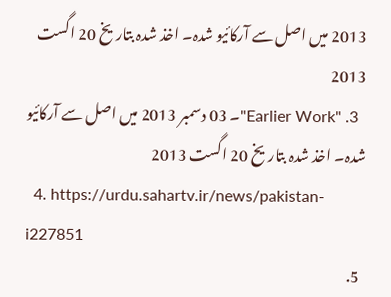2013 میں اصل سے آرکائیو شدہ۔ اخذ شدہ بتاریخ 20 اگست 2013
  3. "Earlier Work"۔ 03 دسمبر 2013 میں اصل سے آرکائیو شدہ۔ اخذ شدہ بتاریخ 20 اگست 2013
  4. https://urdu.sahartv.ir/news/pakistan-i227851
  5.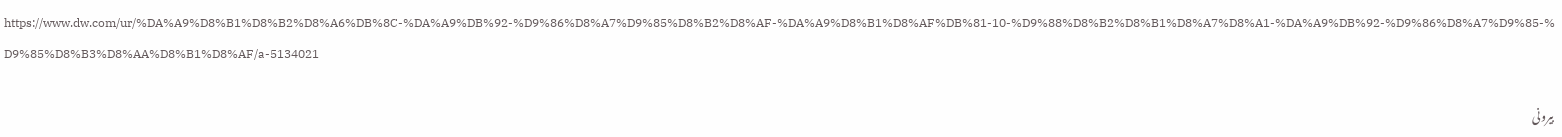https://www.dw.com/ur/%DA%A9%D8%B1%D8%B2%D8%A6%DB%8C-%DA%A9%DB%92-%D9%86%D8%A7%D9%85%D8%B2%D8%AF-%DA%A9%D8%B1%D8%AF%DB%81-10-%D9%88%D8%B2%D8%B1%D8%A7%D8%A1-%DA%A9%DB%92-%D9%86%D8%A7%D9%85-%D9%85%D8%B3%D8%AA%D8%B1%D8%AF/a-5134021

بیرونی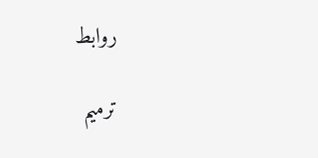روابط

ترمیم